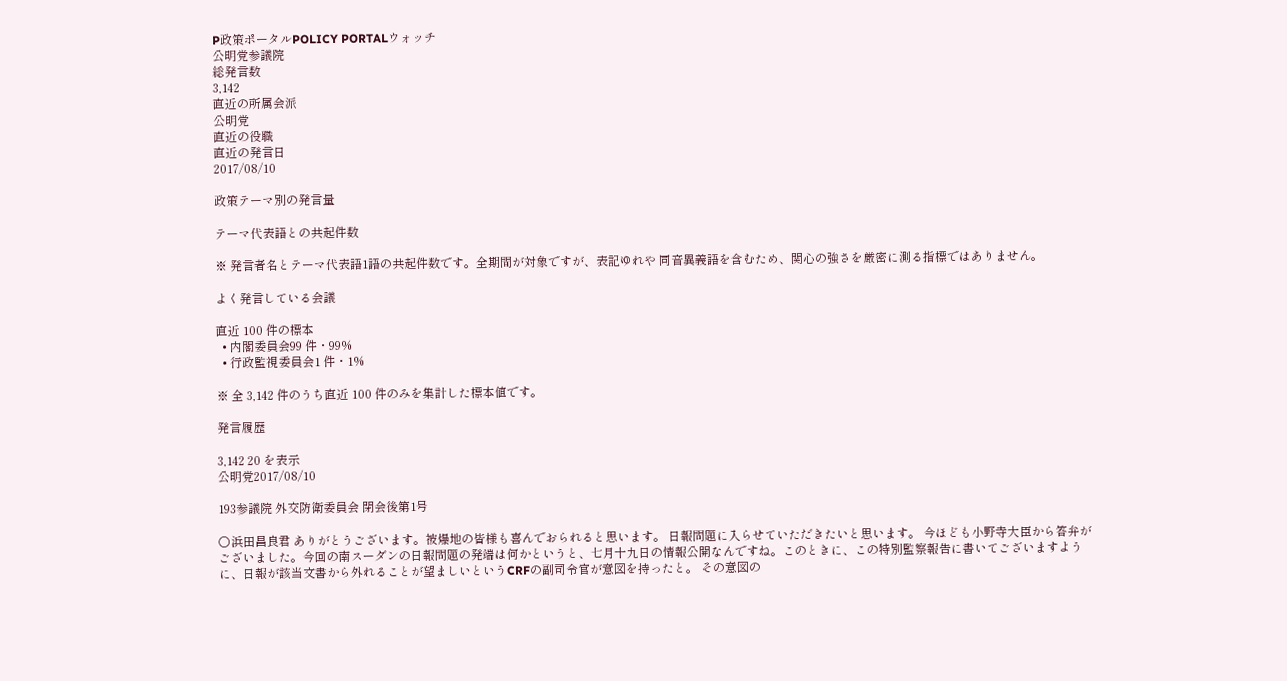P政策ポータルPOLICY PORTALウォッチ
公明党参議院
総発言数
3,142
直近の所属会派
公明党
直近の役職
直近の発言日
2017/08/10

政策テーマ別の発言量

テーマ代表語との共起件数

※ 発言者名とテーマ代表語1語の共起件数です。全期間が対象ですが、表記ゆれや 同音異義語を含むため、関心の強さを厳密に測る指標ではありません。

よく発言している会議

直近 100 件の標本
  • 内閣委員会99 件・99%
  • 行政監視委員会1 件・1%

※ 全 3,142 件のうち直近 100 件のみを集計した標本値です。

発言履歴

3,142 20 を表示
公明党2017/08/10

193参議院 外交防衛委員会 閉会後第1号

○浜田昌良君 ありがとうございます。被爆地の皆様も喜んでおられると思います。 日報問題に入らせていただきたいと思います。 今ほども小野寺大臣から答弁がございました。今回の南スーダンの日報問題の発端は何かというと、七月十九日の情報公開なんですね。このときに、この特別監察報告に書いてございますように、日報が該当文書から外れることが望ましいというCRFの副司令官が意図を持ったと。 その意図の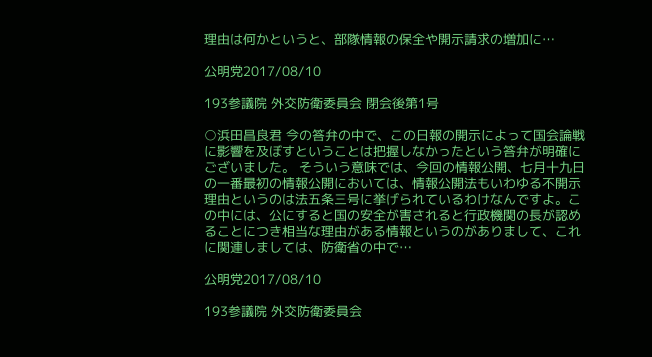理由は何かというと、部隊情報の保全や開示請求の増加に…

公明党2017/08/10

193参議院 外交防衛委員会 閉会後第1号

○浜田昌良君 今の答弁の中で、この日報の開示によって国会論戦に影響を及ぼすということは把握しなかったという答弁が明確にございました。 そういう意味では、今回の情報公開、七月十九日の一番最初の情報公開においては、情報公開法もいわゆる不開示理由というのは法五条三号に挙げられているわけなんですよ。この中には、公にすると国の安全が害されると行政機関の長が認めることにつき相当な理由がある情報というのがありまして、これに関連しましては、防衛省の中で…

公明党2017/08/10

193参議院 外交防衛委員会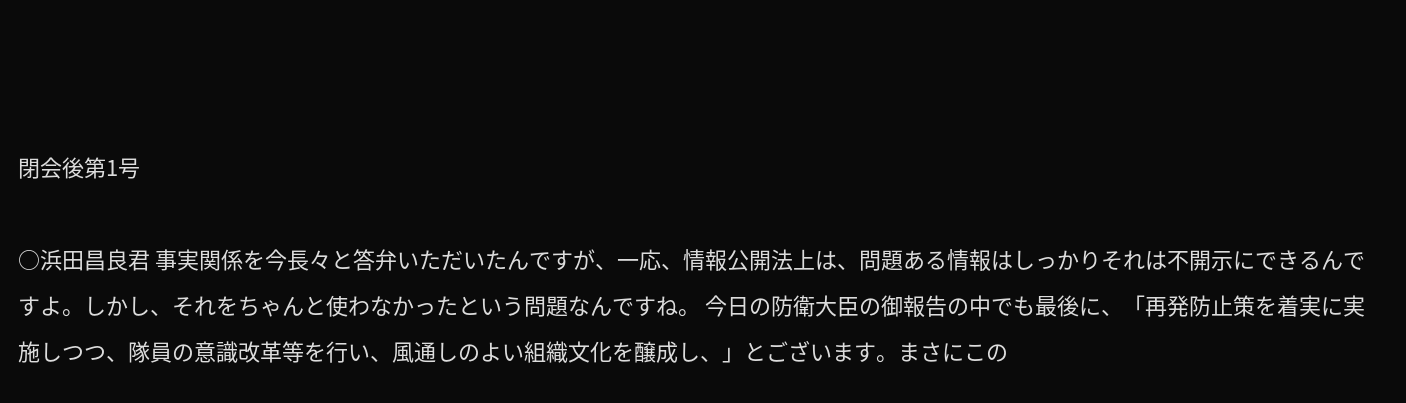閉会後第1号

○浜田昌良君 事実関係を今長々と答弁いただいたんですが、一応、情報公開法上は、問題ある情報はしっかりそれは不開示にできるんですよ。しかし、それをちゃんと使わなかったという問題なんですね。 今日の防衛大臣の御報告の中でも最後に、「再発防止策を着実に実施しつつ、隊員の意識改革等を行い、風通しのよい組織文化を醸成し、」とございます。まさにこの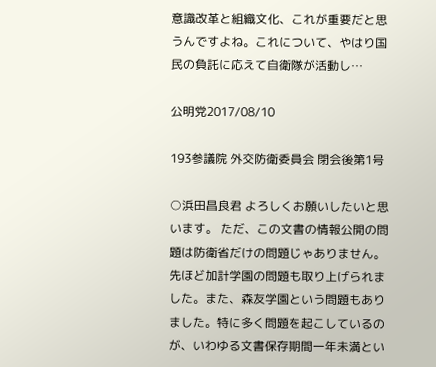意識改革と組織文化、これが重要だと思うんですよね。これについて、やはり国民の負託に応えて自衛隊が活動し…

公明党2017/08/10

193参議院 外交防衛委員会 閉会後第1号

○浜田昌良君 よろしくお願いしたいと思います。 ただ、この文書の情報公開の問題は防衛省だけの問題じゃありません。先ほど加計学園の問題も取り上げられました。また、森友学園という問題もありました。特に多く問題を起こしているのが、いわゆる文書保存期間一年未満とい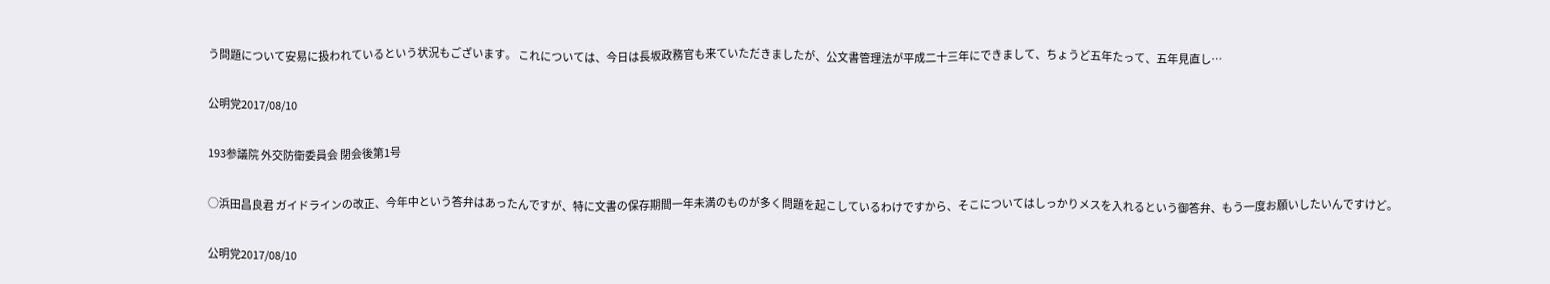う問題について安易に扱われているという状況もございます。 これについては、今日は長坂政務官も来ていただきましたが、公文書管理法が平成二十三年にできまして、ちょうど五年たって、五年見直し…

公明党2017/08/10

193参議院 外交防衛委員会 閉会後第1号

○浜田昌良君 ガイドラインの改正、今年中という答弁はあったんですが、特に文書の保存期間一年未満のものが多く問題を起こしているわけですから、そこについてはしっかりメスを入れるという御答弁、もう一度お願いしたいんですけど。

公明党2017/08/10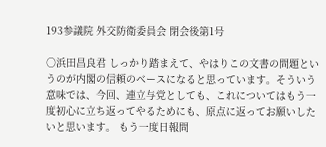193参議院 外交防衛委員会 閉会後第1号

○浜田昌良君 しっかり踏まえて、やはりこの文書の問題というのが内閣の信頼のベースになると思っています。そういう意味では、今回、連立与党としても、これについてはもう一度初心に立ち返ってやるためにも、原点に返ってお願いしたいと思います。 もう一度日報問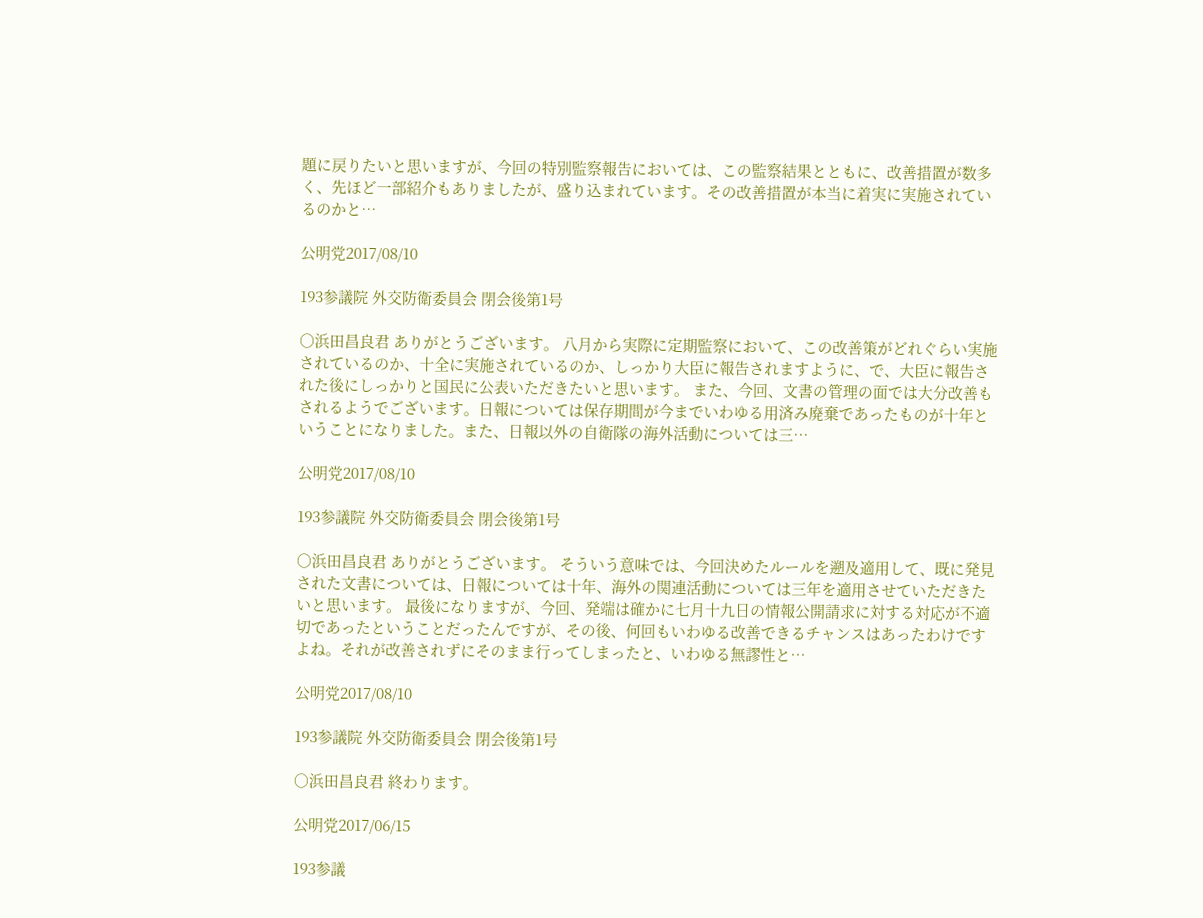題に戻りたいと思いますが、今回の特別監察報告においては、この監察結果とともに、改善措置が数多く、先ほど一部紹介もありましたが、盛り込まれています。その改善措置が本当に着実に実施されているのかと…

公明党2017/08/10

193参議院 外交防衛委員会 閉会後第1号

○浜田昌良君 ありがとうございます。 八月から実際に定期監察において、この改善策がどれぐらい実施されているのか、十全に実施されているのか、しっかり大臣に報告されますように、で、大臣に報告された後にしっかりと国民に公表いただきたいと思います。 また、今回、文書の管理の面では大分改善もされるようでございます。日報については保存期間が今までいわゆる用済み廃棄であったものが十年ということになりました。また、日報以外の自衛隊の海外活動については三…

公明党2017/08/10

193参議院 外交防衛委員会 閉会後第1号

○浜田昌良君 ありがとうございます。 そういう意味では、今回決めたルールを遡及適用して、既に発見された文書については、日報については十年、海外の関連活動については三年を適用させていただきたいと思います。 最後になりますが、今回、発端は確かに七月十九日の情報公開請求に対する対応が不適切であったということだったんですが、その後、何回もいわゆる改善できるチャンスはあったわけですよね。それが改善されずにそのまま行ってしまったと、いわゆる無謬性と…

公明党2017/08/10

193参議院 外交防衛委員会 閉会後第1号

○浜田昌良君 終わります。

公明党2017/06/15

193参議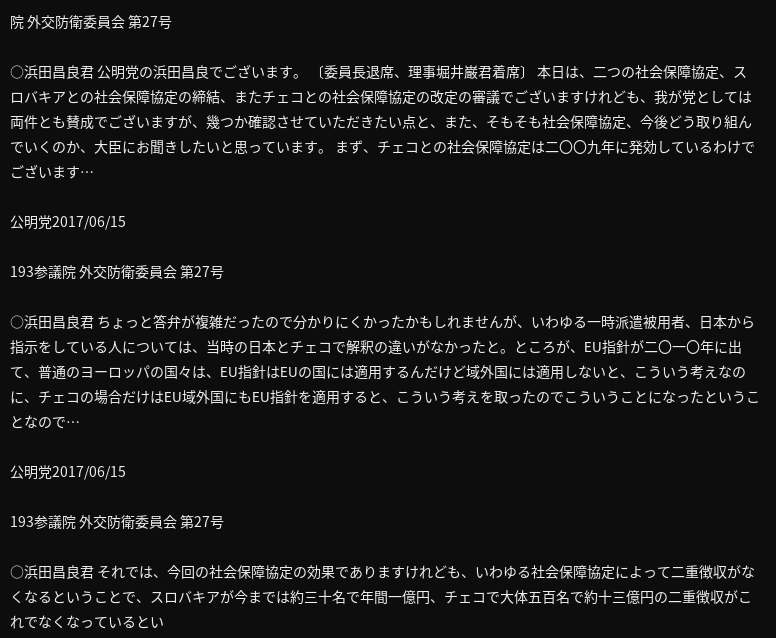院 外交防衛委員会 第27号

○浜田昌良君 公明党の浜田昌良でございます。 〔委員長退席、理事堀井巌君着席〕 本日は、二つの社会保障協定、スロバキアとの社会保障協定の締結、またチェコとの社会保障協定の改定の審議でございますけれども、我が党としては両件とも賛成でございますが、幾つか確認させていただきたい点と、また、そもそも社会保障協定、今後どう取り組んでいくのか、大臣にお聞きしたいと思っています。 まず、チェコとの社会保障協定は二〇〇九年に発効しているわけでございます…

公明党2017/06/15

193参議院 外交防衛委員会 第27号

○浜田昌良君 ちょっと答弁が複雑だったので分かりにくかったかもしれませんが、いわゆる一時派遣被用者、日本から指示をしている人については、当時の日本とチェコで解釈の違いがなかったと。ところが、EU指針が二〇一〇年に出て、普通のヨーロッパの国々は、EU指針はEUの国には適用するんだけど域外国には適用しないと、こういう考えなのに、チェコの場合だけはEU域外国にもEU指針を適用すると、こういう考えを取ったのでこういうことになったということなので…

公明党2017/06/15

193参議院 外交防衛委員会 第27号

○浜田昌良君 それでは、今回の社会保障協定の効果でありますけれども、いわゆる社会保障協定によって二重徴収がなくなるということで、スロバキアが今までは約三十名で年間一億円、チェコで大体五百名で約十三億円の二重徴収がこれでなくなっているとい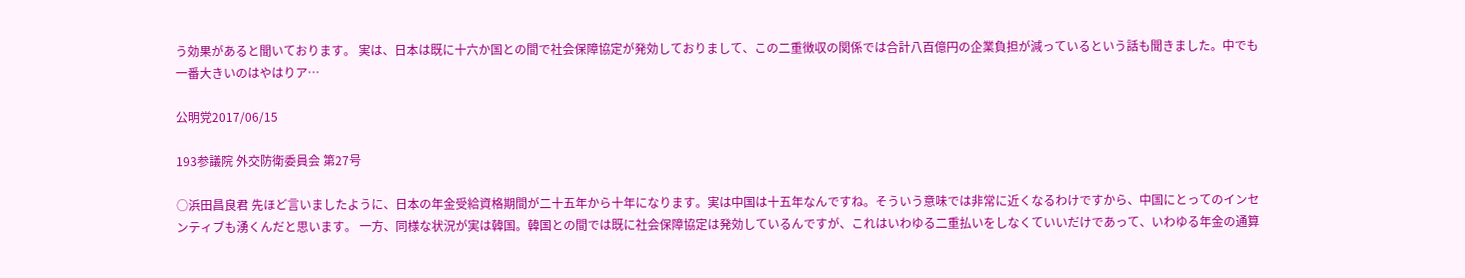う効果があると聞いております。 実は、日本は既に十六か国との間で社会保障協定が発効しておりまして、この二重徴収の関係では合計八百億円の企業負担が減っているという話も聞きました。中でも一番大きいのはやはりア…

公明党2017/06/15

193参議院 外交防衛委員会 第27号

○浜田昌良君 先ほど言いましたように、日本の年金受給資格期間が二十五年から十年になります。実は中国は十五年なんですね。そういう意味では非常に近くなるわけですから、中国にとってのインセンティブも湧くんだと思います。 一方、同様な状況が実は韓国。韓国との間では既に社会保障協定は発効しているんですが、これはいわゆる二重払いをしなくていいだけであって、いわゆる年金の通算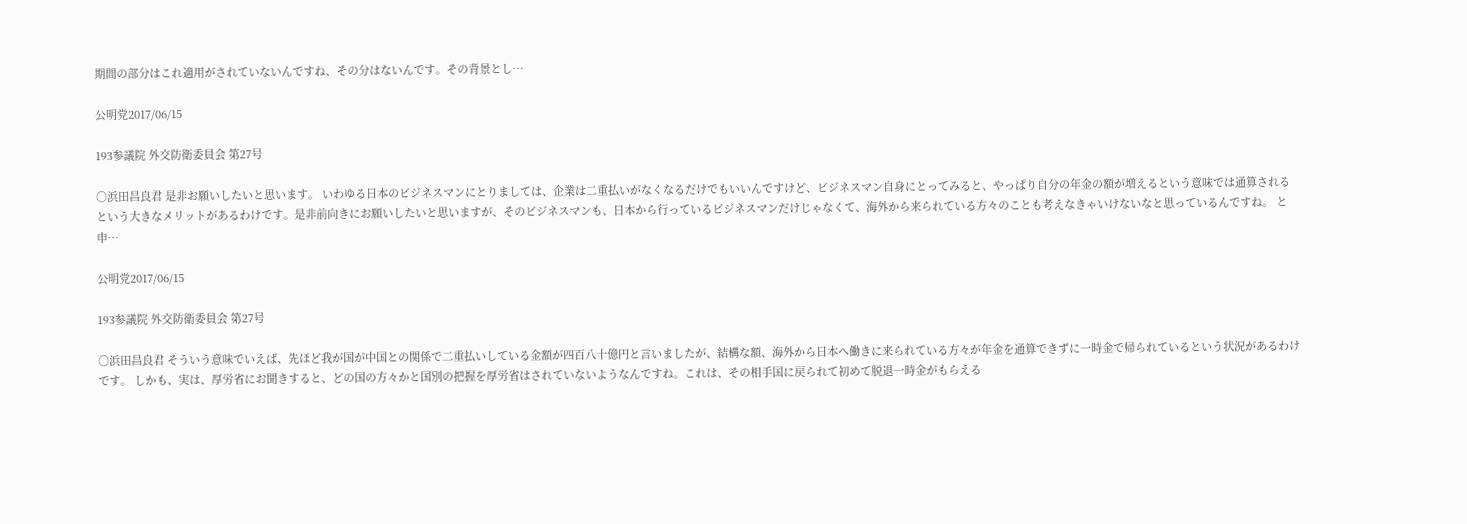期間の部分はこれ適用がされていないんですね、その分はないんです。その背景とし…

公明党2017/06/15

193参議院 外交防衛委員会 第27号

○浜田昌良君 是非お願いしたいと思います。 いわゆる日本のビジネスマンにとりましては、企業は二重払いがなくなるだけでもいいんですけど、ビジネスマン自身にとってみると、やっぱり自分の年金の額が増えるという意味では通算されるという大きなメリットがあるわけです。是非前向きにお願いしたいと思いますが、そのビジネスマンも、日本から行っているビジネスマンだけじゃなくて、海外から来られている方々のことも考えなきゃいけないなと思っているんですね。 と申…

公明党2017/06/15

193参議院 外交防衛委員会 第27号

○浜田昌良君 そういう意味でいえば、先ほど我が国が中国との関係で二重払いしている金額が四百八十億円と言いましたが、結構な額、海外から日本へ働きに来られている方々が年金を通算できずに一時金で帰られているという状況があるわけです。 しかも、実は、厚労省にお聞きすると、どの国の方々かと国別の把握を厚労省はされていないようなんですね。これは、その相手国に戻られて初めて脱退一時金がもらえる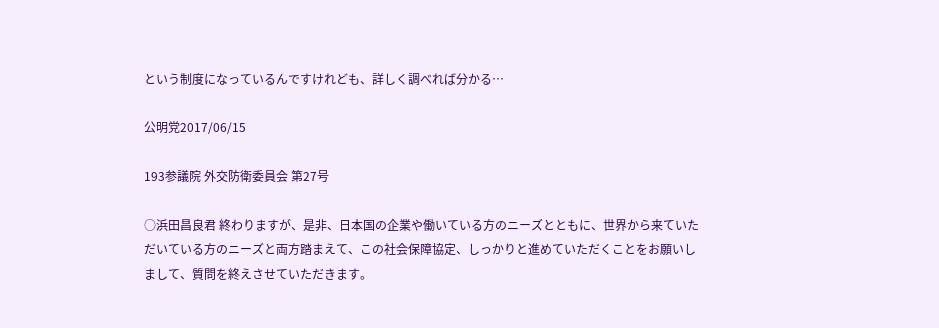という制度になっているんですけれども、詳しく調べれば分かる…

公明党2017/06/15

193参議院 外交防衛委員会 第27号

○浜田昌良君 終わりますが、是非、日本国の企業や働いている方のニーズとともに、世界から来ていただいている方のニーズと両方踏まえて、この社会保障協定、しっかりと進めていただくことをお願いしまして、質問を終えさせていただきます。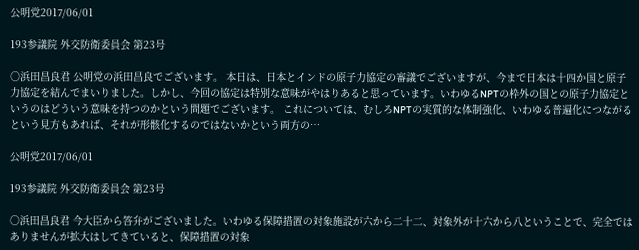公明党2017/06/01

193参議院 外交防衛委員会 第23号

○浜田昌良君 公明党の浜田昌良でございます。 本日は、日本とインドの原子力協定の審議でございますが、今まで日本は十四か国と原子力協定を結んでまいりました。しかし、今回の協定は特別な意味がやはりあると思っています。いわゆるNPTの枠外の国との原子力協定というのはどういう意味を持つのかという問題でございます。 これについては、むしろNPTの実質的な体制強化、いわゆる普遍化につながるという見方もあれば、それが形骸化するのではないかという両方の…

公明党2017/06/01

193参議院 外交防衛委員会 第23号

○浜田昌良君 今大臣から答弁がございました。いわゆる保障措置の対象施設が六から二十二、対象外が十六から八ということで、完全ではありませんが拡大はしてきていると、保障措置の対象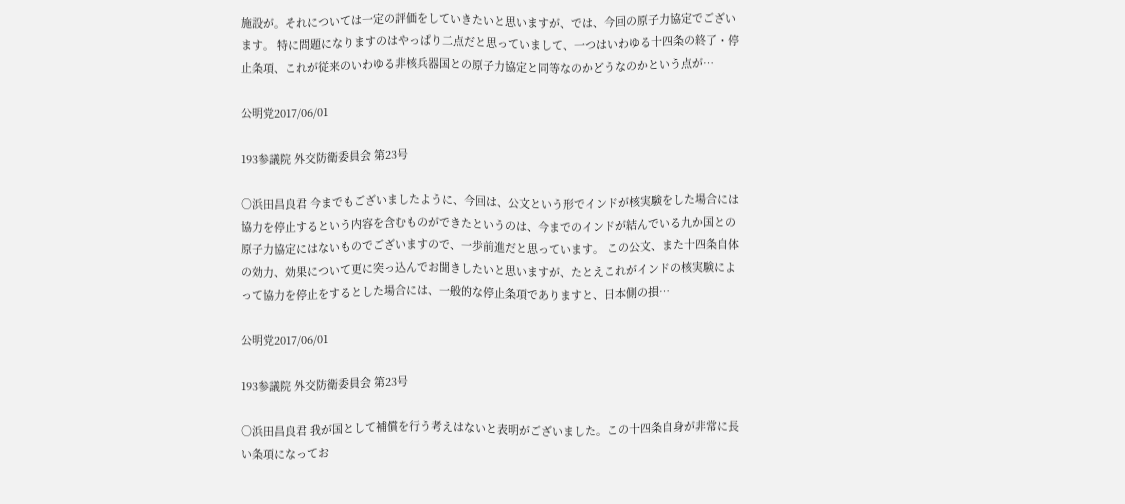施設が。それについては一定の評価をしていきたいと思いますが、では、今回の原子力協定でございます。 特に問題になりますのはやっぱり二点だと思っていまして、一つはいわゆる十四条の終了・停止条項、これが従来のいわゆる非核兵器国との原子力協定と同等なのかどうなのかという点が…

公明党2017/06/01

193参議院 外交防衛委員会 第23号

○浜田昌良君 今までもございましたように、今回は、公文という形でインドが核実験をした場合には協力を停止するという内容を含むものができたというのは、今までのインドが結んでいる九か国との原子力協定にはないものでございますので、一歩前進だと思っています。 この公文、また十四条自体の効力、効果について更に突っ込んでお聞きしたいと思いますが、たとえこれがインドの核実験によって協力を停止をするとした場合には、一般的な停止条項でありますと、日本側の損…

公明党2017/06/01

193参議院 外交防衛委員会 第23号

○浜田昌良君 我が国として補償を行う考えはないと表明がございました。この十四条自身が非常に長い条項になってお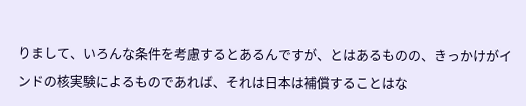りまして、いろんな条件を考慮するとあるんですが、とはあるものの、きっかけがインドの核実験によるものであれば、それは日本は補償することはな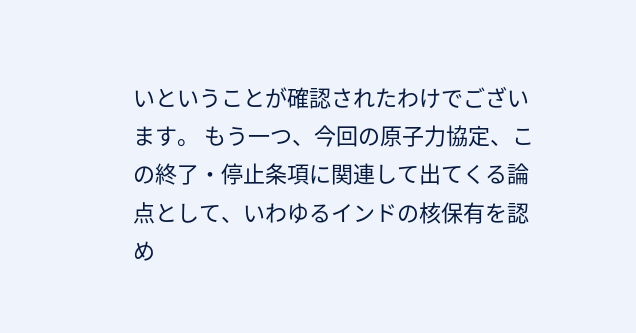いということが確認されたわけでございます。 もう一つ、今回の原子力協定、この終了・停止条項に関連して出てくる論点として、いわゆるインドの核保有を認め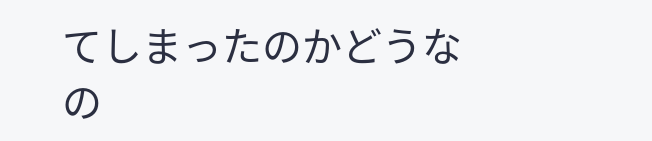てしまったのかどうなの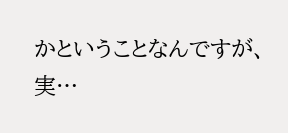かということなんですが、実…